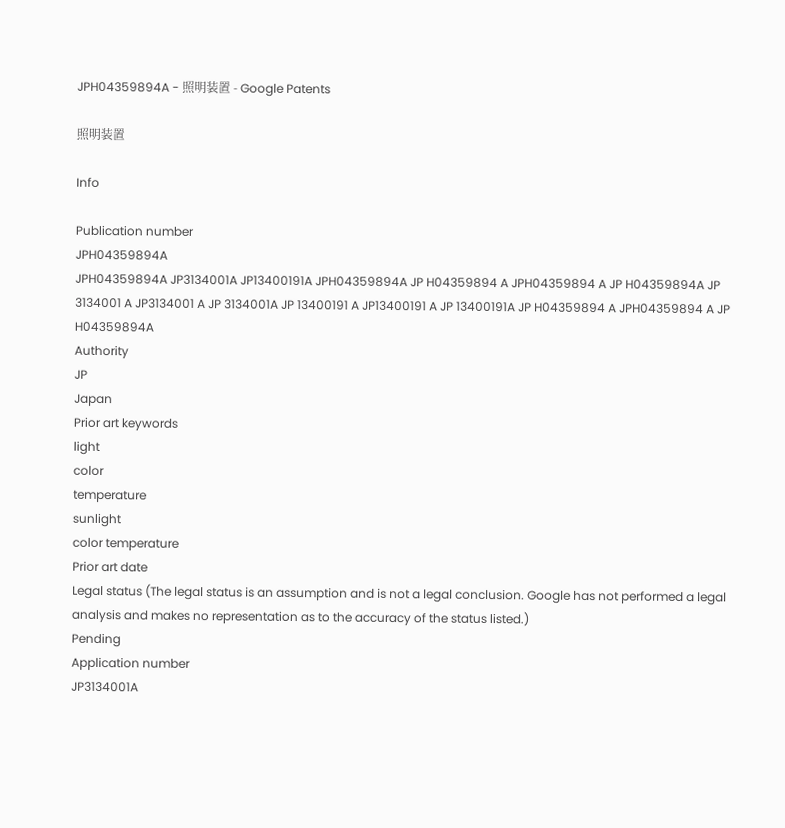JPH04359894A - 照明装置 - Google Patents

照明装置

Info

Publication number
JPH04359894A
JPH04359894A JP3134001A JP13400191A JPH04359894A JP H04359894 A JPH04359894 A JP H04359894A JP 3134001 A JP3134001 A JP 3134001A JP 13400191 A JP13400191 A JP 13400191A JP H04359894 A JPH04359894 A JP H04359894A
Authority
JP
Japan
Prior art keywords
light
color
temperature
sunlight
color temperature
Prior art date
Legal status (The legal status is an assumption and is not a legal conclusion. Google has not performed a legal analysis and makes no representation as to the accuracy of the status listed.)
Pending
Application number
JP3134001A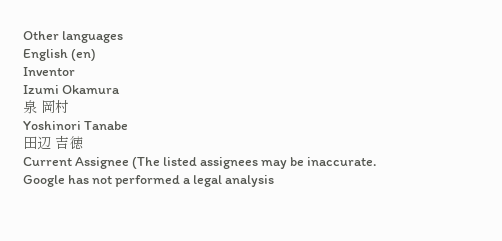Other languages
English (en)
Inventor
Izumi Okamura
泉 岡村
Yoshinori Tanabe
田辺 吉徳
Current Assignee (The listed assignees may be inaccurate. Google has not performed a legal analysis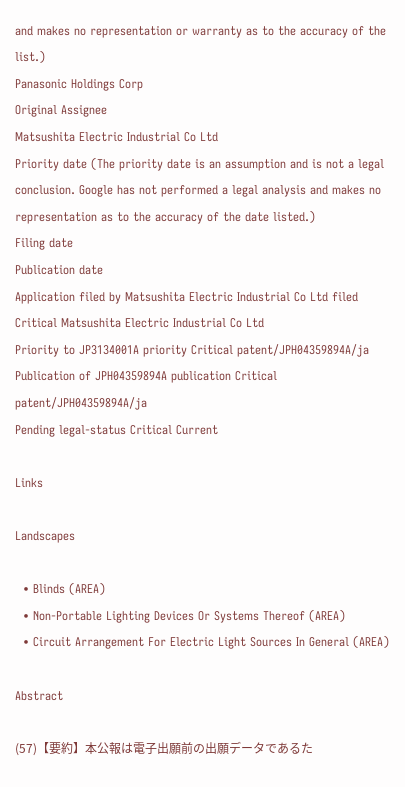and makes no representation or warranty as to the accuracy of the list.)
Panasonic Holdings Corp
Original Assignee
Matsushita Electric Industrial Co Ltd
Priority date (The priority date is an assumption and is not a legal conclusion. Google has not performed a legal analysis and makes no representation as to the accuracy of the date listed.)
Filing date
Publication date
Application filed by Matsushita Electric Industrial Co Ltd filed Critical Matsushita Electric Industrial Co Ltd
Priority to JP3134001A priority Critical patent/JPH04359894A/ja
Publication of JPH04359894A publication Critical patent/JPH04359894A/ja
Pending legal-status Critical Current

Links

Landscapes

  • Blinds (AREA)
  • Non-Portable Lighting Devices Or Systems Thereof (AREA)
  • Circuit Arrangement For Electric Light Sources In General (AREA)

Abstract

(57)【要約】本公報は電子出願前の出願データであるた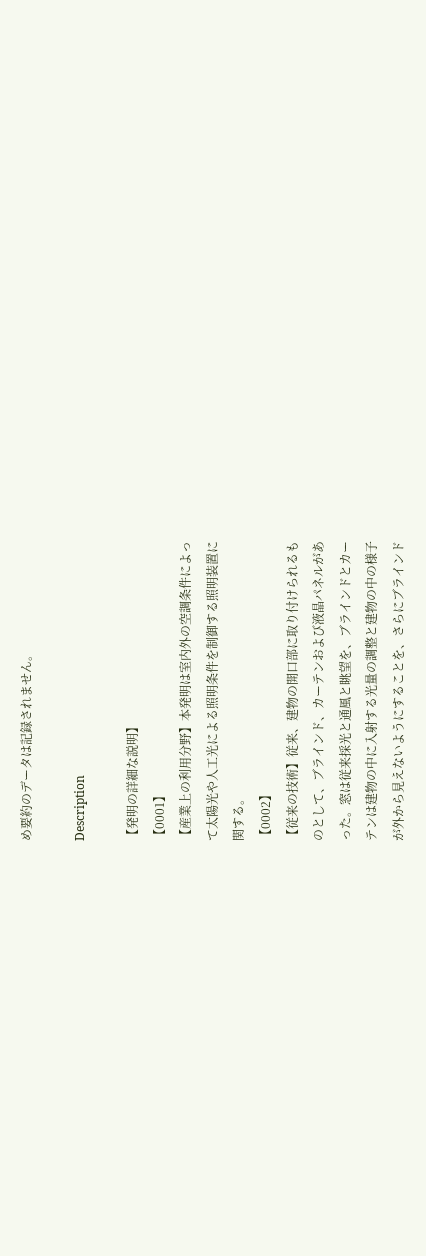め要約のデータは記録されません。

Description

【発明の詳細な説明】
【0001】
【産業上の利用分野】本発明は室内外の空調条件によっ
て太陽光や人工光による照明条件を制御する照明装置に
関する。
【0002】
【従来の技術】従来、建物の開口部に取り付けられるも
のとして、ブラインド、カーテンおよび液晶パネルがあ
った。窓は従来採光と通風と眺望を、ブラインドとカー
テンは建物の中に入射する光量の調整と建物の中の様子
が外から見えないようにすることを、さらにブラインド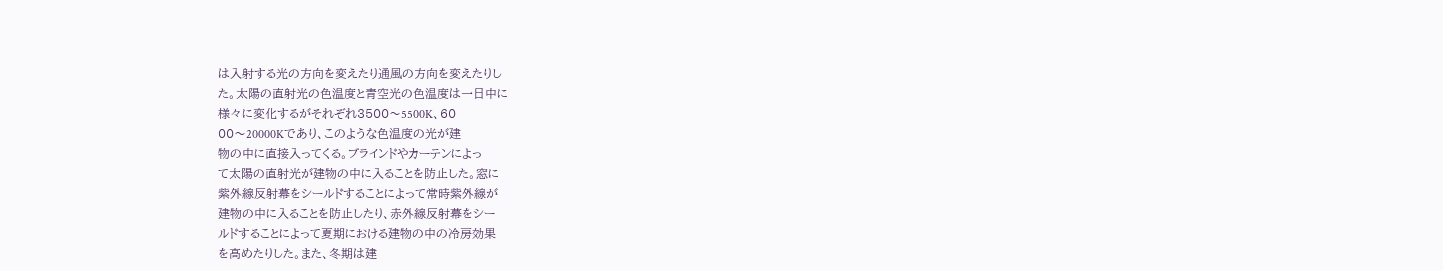は入射する光の方向を変えたり通風の方向を変えたりし
た。太陽の直射光の色温度と青空光の色温度は一日中に
様々に変化するがそれぞれ3500〜5500K、60
00〜20000Kであり、このような色温度の光が建
物の中に直接入ってくる。ブラインドやカーテンによっ
て太陽の直射光が建物の中に入ることを防止した。窓に
紫外線反射幕をシールドすることによって常時紫外線が
建物の中に入ることを防止したり、赤外線反射幕をシー
ルドすることによって夏期における建物の中の冷房効果
を高めたりした。また、冬期は建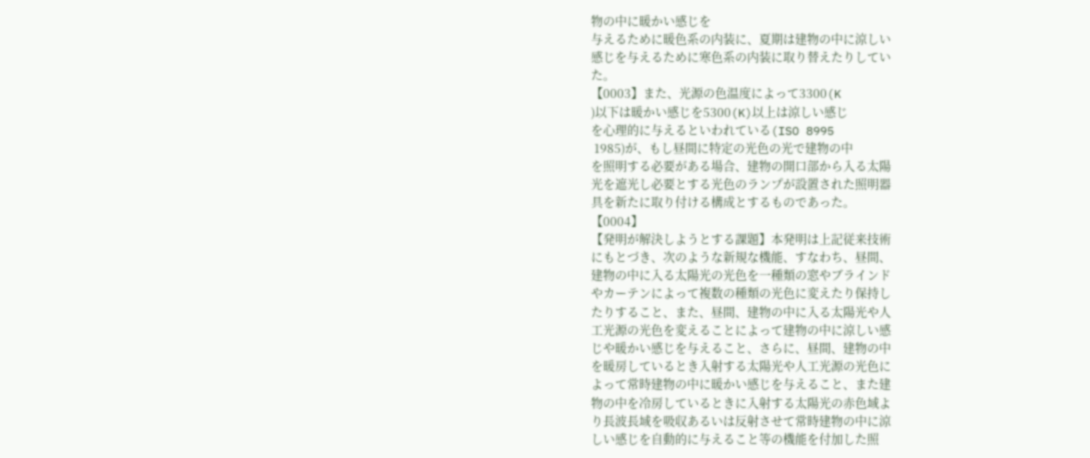物の中に暖かい感じを
与えるために暖色系の内装に、夏期は建物の中に涼しい
感じを与えるために寒色系の内装に取り替えたりしてい
た。
【0003】また、光源の色温度によって3300(K
)以下は暖かい感じを5300(K)以上は涼しい感じ
を心理的に与えるといわれている(ISO 8995
 1985)が、もし昼間に特定の光色の光で建物の中
を照明する必要がある場合、建物の開口部から入る太陽
光を遮光し必要とする光色のランプが設置された照明器
具を新たに取り付ける構成とするものであった。
【0004】
【発明が解決しようとする課題】本発明は上記従来技術
にもとづき、次のような新規な機能、すなわち、昼間、
建物の中に入る太陽光の光色を一種類の窓やブラインド
やカーテンによって複数の種類の光色に変えたり保持し
たりすること、また、昼間、建物の中に入る太陽光や人
工光源の光色を変えることによって建物の中に涼しい感
じや暖かい感じを与えること、さらに、昼間、建物の中
を暖房しているとき入射する太陽光や人工光源の光色に
よって常時建物の中に暖かい感じを与えること、また建
物の中を冷房しているときに入射する太陽光の赤色域よ
り長波長域を吸収あるいは反射させて常時建物の中に涼
しい感じを自動的に与えること等の機能を付加した照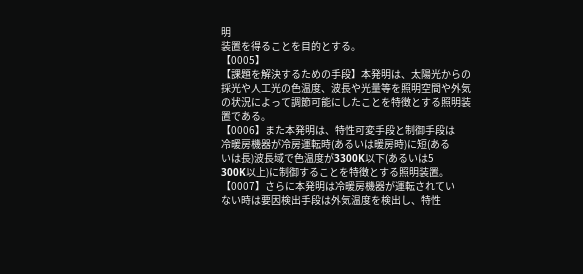明
装置を得ることを目的とする。
【0005】
【課題を解決するための手段】本発明は、太陽光からの
採光や人工光の色温度、波長や光量等を照明空間や外気
の状況によって調節可能にしたことを特徴とする照明装
置である。
【0006】また本発明は、特性可変手段と制御手段は
冷暖房機器が冷房運転時(あるいは暖房時)に短(ある
いは長)波長域で色温度が3300K以下(あるいは5
300K以上)に制御することを特徴とする照明装置。
【0007】さらに本発明は冷暖房機器が運転されてい
ない時は要因検出手段は外気温度を検出し、特性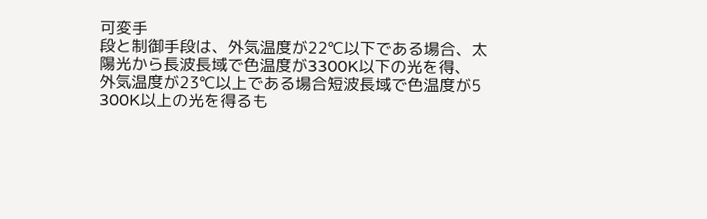可変手
段と制御手段は、外気温度が22℃以下である場合、太
陽光から長波長域で色温度が3300K以下の光を得、
外気温度が23℃以上である場合短波長域で色温度が5
300K以上の光を得るも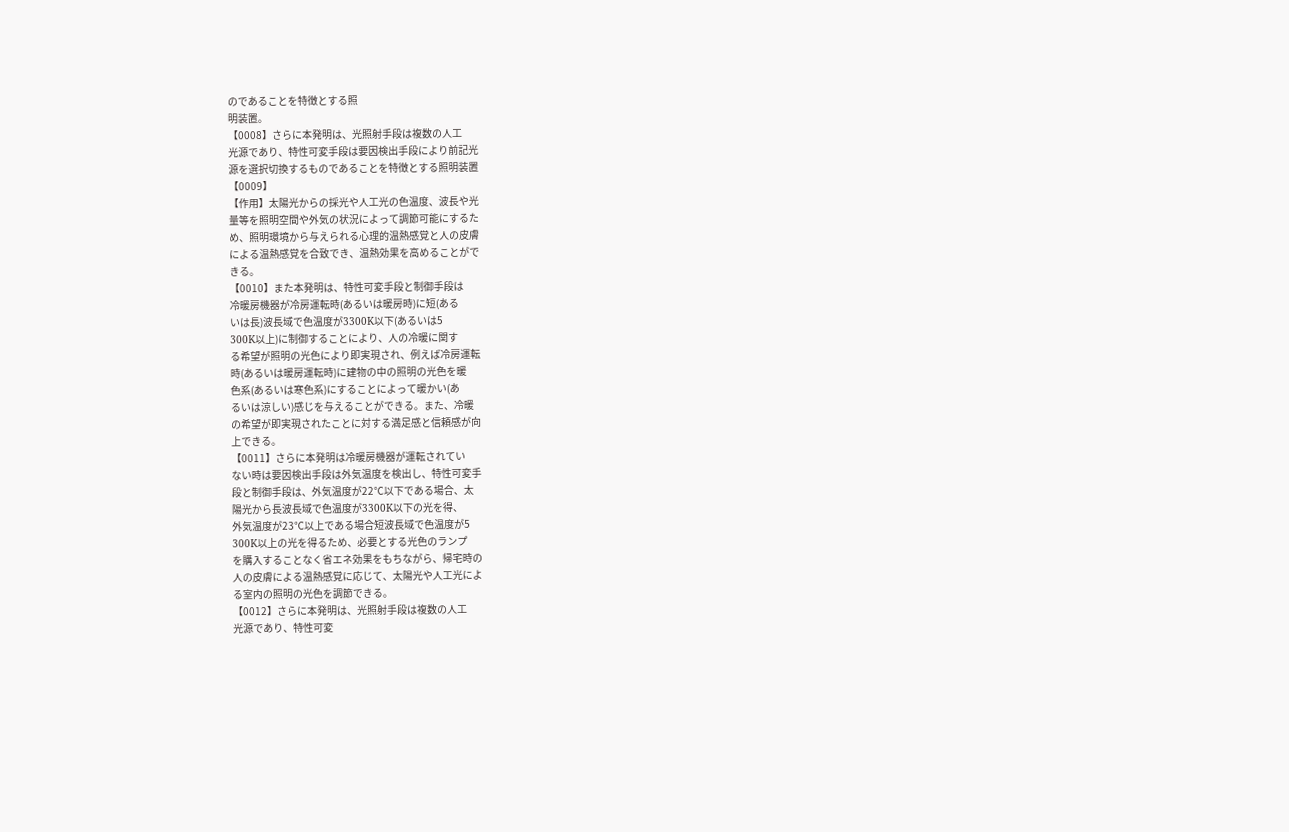のであることを特徴とする照
明装置。
【0008】さらに本発明は、光照射手段は複数の人工
光源であり、特性可変手段は要因検出手段により前記光
源を選択切換するものであることを特徴とする照明装置
【0009】
【作用】太陽光からの採光や人工光の色温度、波長や光
量等を照明空間や外気の状況によって調節可能にするた
め、照明環境から与えられる心理的温熱感覚と人の皮膚
による温熱感覚を合致でき、温熱効果を高めることがで
きる。
【0010】また本発明は、特性可変手段と制御手段は
冷暖房機器が冷房運転時(あるいは暖房時)に短(ある
いは長)波長域で色温度が3300K以下(あるいは5
300K以上)に制御することにより、人の冷暖に関す
る希望が照明の光色により即実現され、例えば冷房運転
時(あるいは暖房運転時)に建物の中の照明の光色を暖
色系(あるいは寒色系)にすることによって暖かい(あ
るいは涼しい)感じを与えることができる。また、冷暖
の希望が即実現されたことに対する満足感と信頼感が向
上できる。
【0011】さらに本発明は冷暖房機器が運転されてい
ない時は要因検出手段は外気温度を検出し、特性可変手
段と制御手段は、外気温度が22℃以下である場合、太
陽光から長波長域で色温度が3300K以下の光を得、
外気温度が23℃以上である場合短波長域で色温度が5
300K以上の光を得るため、必要とする光色のランプ
を購入することなく省エネ効果をもちながら、帰宅時の
人の皮膚による温熱感覚に応じて、太陽光や人工光によ
る室内の照明の光色を調節できる。
【0012】さらに本発明は、光照射手段は複数の人工
光源であり、特性可変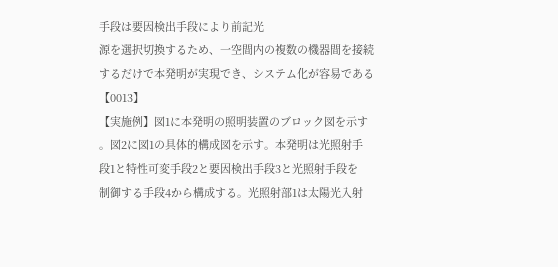手段は要因検出手段により前記光
源を選択切換するため、一空間内の複数の機器間を接続
するだけで本発明が実現でき、システム化が容易である
【0013】
【実施例】図1に本発明の照明装置のブロック図を示す
。図2に図1の具体的構成図を示す。本発明は光照射手
段1と特性可変手段2と要因検出手段3と光照射手段を
制御する手段4から構成する。光照射部1は太陽光入射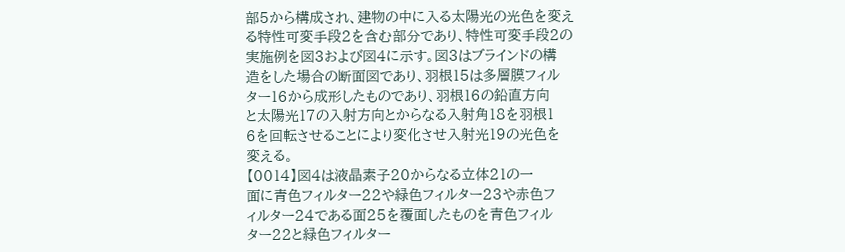部5から構成され、建物の中に入る太陽光の光色を変え
る特性可変手段2を含む部分であり、特性可変手段2の
実施例を図3および図4に示す。図3はブラインドの構
造をした場合の断面図であり、羽根15は多層膜フィル
ター16から成形したものであり、羽根16の鉛直方向
と太陽光17の入射方向とからなる入射角18を羽根1
6を回転させることにより変化させ入射光19の光色を
変える。
【0014】図4は液晶素子20からなる立体21の一
面に青色フィルター22や緑色フィルター23や赤色フ
ィルター24である面25を覆面したものを青色フィル
ター22と緑色フィルター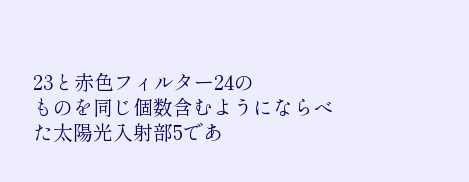23と赤色フィルター24の
ものを同じ個数含むようにならべた太陽光入射部5であ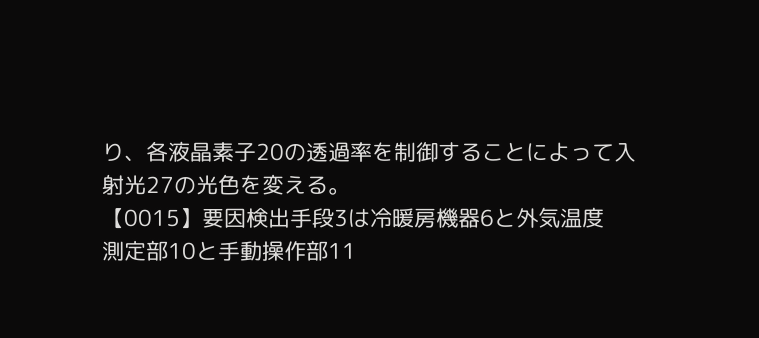り、各液晶素子20の透過率を制御することによって入
射光27の光色を変える。
【0015】要因検出手段3は冷暖房機器6と外気温度
測定部10と手動操作部11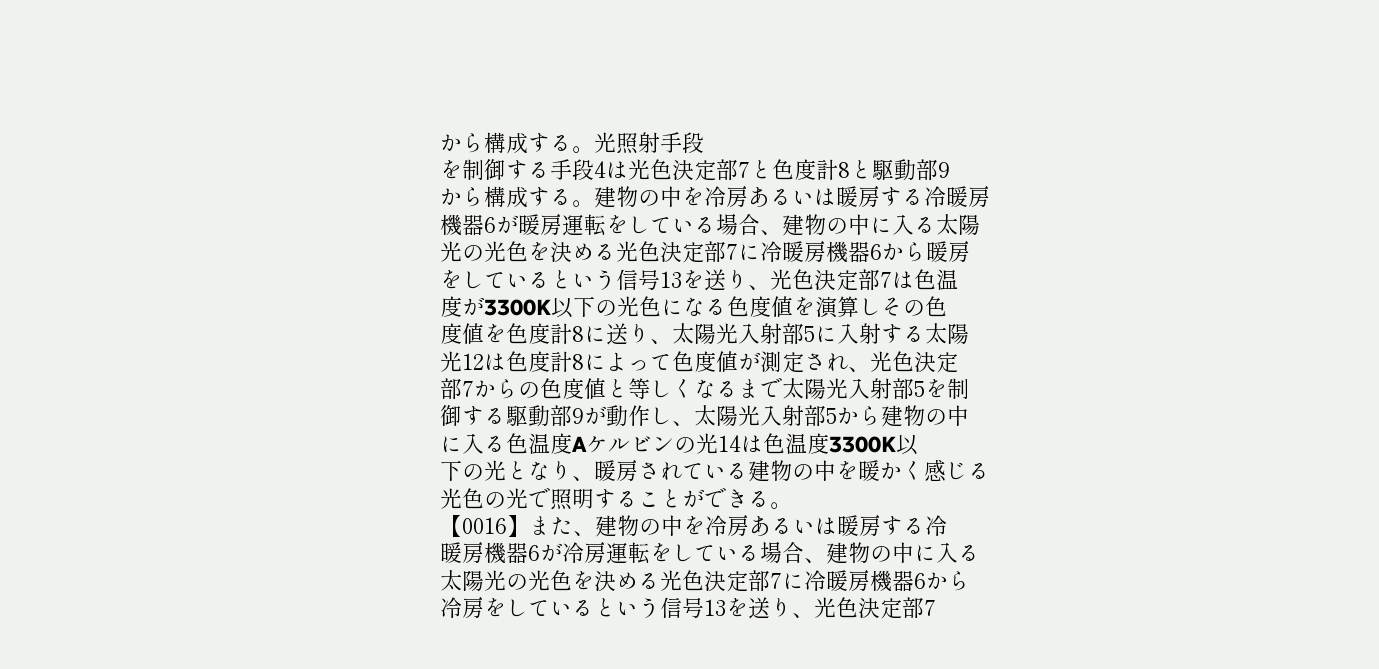から構成する。光照射手段
を制御する手段4は光色決定部7と色度計8と駆動部9
から構成する。建物の中を冷房あるいは暖房する冷暖房
機器6が暖房運転をしている場合、建物の中に入る太陽
光の光色を決める光色決定部7に冷暖房機器6から暖房
をしているという信号13を送り、光色決定部7は色温
度が3300K以下の光色になる色度値を演算しその色
度値を色度計8に送り、太陽光入射部5に入射する太陽
光12は色度計8によって色度値が測定され、光色決定
部7からの色度値と等しくなるまで太陽光入射部5を制
御する駆動部9が動作し、太陽光入射部5から建物の中
に入る色温度Aケルビンの光14は色温度3300K以
下の光となり、暖房されている建物の中を暖かく感じる
光色の光で照明することができる。
【0016】また、建物の中を冷房あるいは暖房する冷
暖房機器6が冷房運転をしている場合、建物の中に入る
太陽光の光色を決める光色決定部7に冷暖房機器6から
冷房をしているという信号13を送り、光色決定部7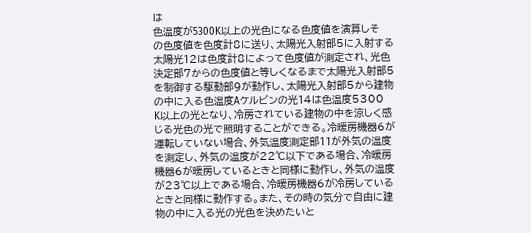は
色温度が5300K以上の光色になる色度値を演算しそ
の色度値を色度計8に送り、太陽光入射部5に入射する
太陽光12は色度計8によって色度値が測定され、光色
決定部7からの色度値と等しくなるまで太陽光入射部5
を制御する駆動部9が動作し、太陽光入射部5から建物
の中に入る色温度Aケルビンの光14は色温度5300
K以上の光となり、冷房されている建物の中を涼しく感
じる光色の光で照明することができる。冷暖房機器6が
運転していない場合、外気温度測定部11が外気の温度
を測定し、外気の温度が22℃以下である場合、冷暖房
機器6が暖房しているときと同様に動作し、外気の温度
が23℃以上である場合、冷暖房機器6が冷房している
ときと同様に動作する。また、その時の気分で自由に建
物の中に入る光の光色を決めたいと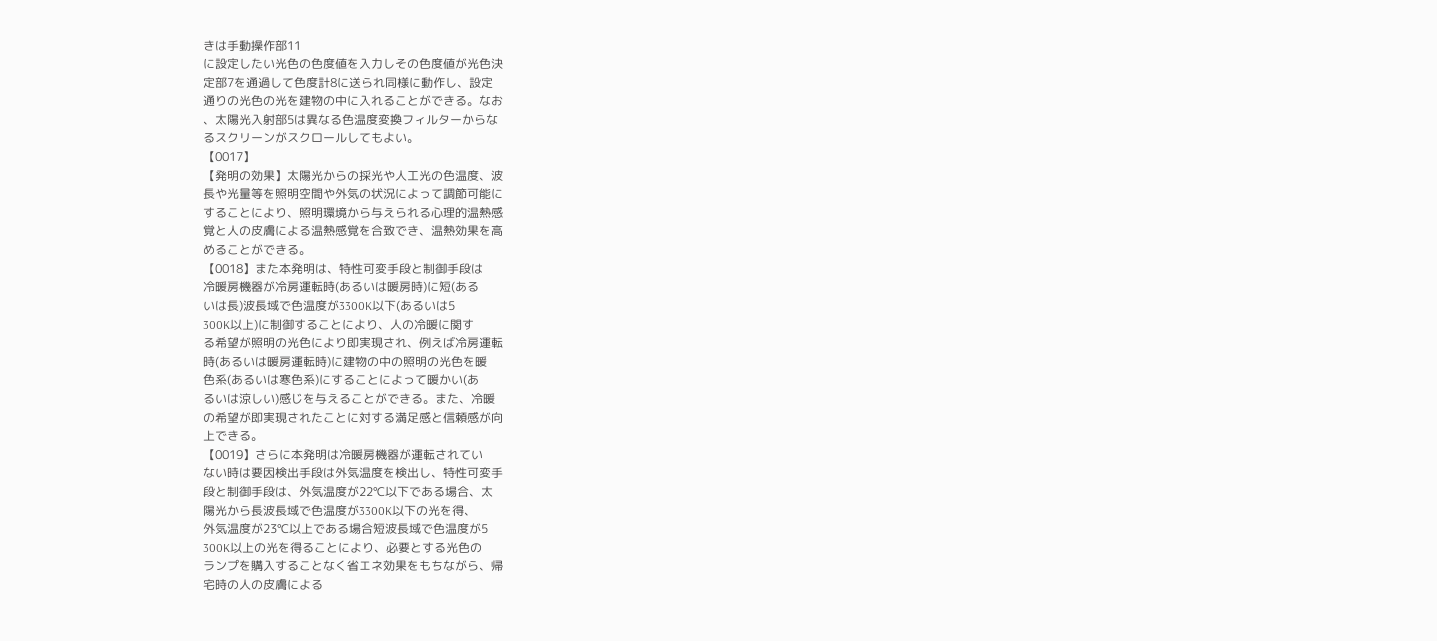きは手動操作部11
に設定したい光色の色度値を入力しその色度値が光色決
定部7を通過して色度計8に送られ同様に動作し、設定
通りの光色の光を建物の中に入れることができる。なお
、太陽光入射部5は異なる色温度変換フィルターからな
るスクリーンがスクロールしてもよい。
【0017】
【発明の効果】太陽光からの採光や人工光の色温度、波
長や光量等を照明空間や外気の状況によって調節可能に
することにより、照明環境から与えられる心理的温熱感
覚と人の皮膚による温熱感覚を合致でき、温熱効果を高
めることができる。
【0018】また本発明は、特性可変手段と制御手段は
冷暖房機器が冷房運転時(あるいは暖房時)に短(ある
いは長)波長域で色温度が3300K以下(あるいは5
300K以上)に制御することにより、人の冷暖に関す
る希望が照明の光色により即実現され、例えば冷房運転
時(あるいは暖房運転時)に建物の中の照明の光色を暖
色系(あるいは寒色系)にすることによって暖かい(あ
るいは涼しい)感じを与えることができる。また、冷暖
の希望が即実現されたことに対する満足感と信頼感が向
上できる。
【0019】さらに本発明は冷暖房機器が運転されてい
ない時は要因検出手段は外気温度を検出し、特性可変手
段と制御手段は、外気温度が22℃以下である場合、太
陽光から長波長域で色温度が3300K以下の光を得、
外気温度が23℃以上である場合短波長域で色温度が5
300K以上の光を得ることにより、必要とする光色の
ランプを購入することなく省エネ効果をもちながら、帰
宅時の人の皮膚による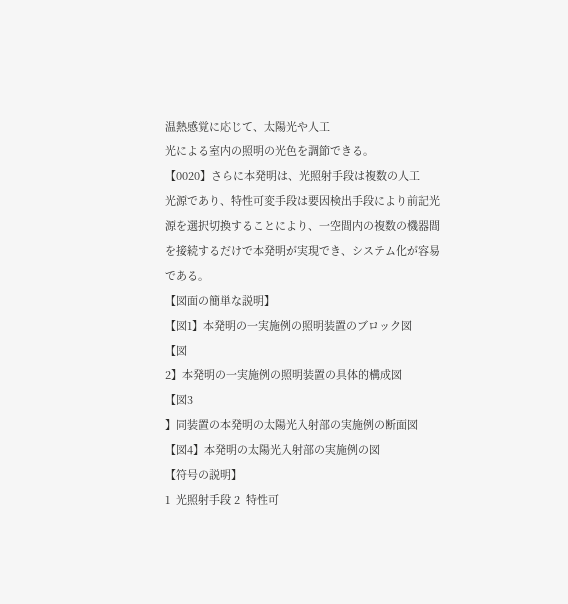温熱感覚に応じて、太陽光や人工
光による室内の照明の光色を調節できる。
【0020】さらに本発明は、光照射手段は複数の人工
光源であり、特性可変手段は要因検出手段により前記光
源を選択切換することにより、一空間内の複数の機器間
を接続するだけで本発明が実現でき、システム化が容易
である。
【図面の簡単な説明】
【図1】本発明の一実施例の照明装置のブロック図
【図
2】本発明の一実施例の照明装置の具体的構成図
【図3
】同装置の本発明の太陽光入射部の実施例の断面図
【図4】本発明の太陽光入射部の実施例の図
【符号の説明】
1  光照射手段 2  特性可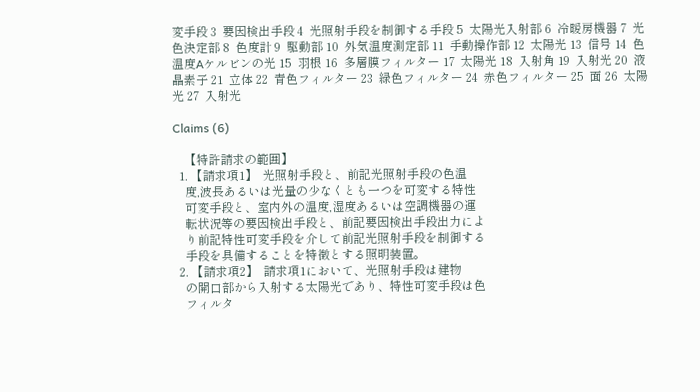変手段 3  要因検出手段 4  光照射手段を制御する手段 5  太陽光入射部 6  冷暖房機器 7  光色決定部 8  色度計 9  駆動部 10  外気温度測定部 11  手動操作部 12  太陽光 13  信号 14  色温度Aケルビンの光 15  羽根 16  多層膜フィルター 17  太陽光 18  入射角 19  入射光 20  液晶素子 21  立体 22  青色フィルター 23  緑色フィルター 24  赤色フィルター 25  面 26  太陽光 27  入射光

Claims (6)

    【特許請求の範囲】
  1. 【請求項1】  光照射手段と、前記光照射手段の色温
    度,波長あるいは光量の少なくとも一つを可変する特性
    可変手段と、室内外の温度,湿度あるいは空調機器の運
    転状況等の要因検出手段と、前記要因検出手段出力によ
    り前記特性可変手段を介して前記光照射手段を制御する
    手段を具備することを特徴とする照明装置。
  2. 【請求項2】  請求項1において、光照射手段は建物
    の開口部から入射する太陽光であり、特性可変手段は色
    フィルタ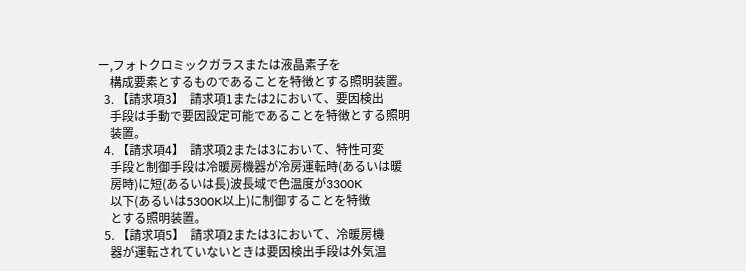ー,フォトクロミックガラスまたは液晶素子を
    構成要素とするものであることを特徴とする照明装置。
  3. 【請求項3】  請求項1または2において、要因検出
    手段は手動で要因設定可能であることを特徴とする照明
    装置。
  4. 【請求項4】  請求項2または3において、特性可変
    手段と制御手段は冷暖房機器が冷房運転時(あるいは暖
    房時)に短(あるいは長)波長域で色温度が3300K
    以下(あるいは5300K以上)に制御することを特徴
    とする照明装置。
  5. 【請求項5】  請求項2または3において、冷暖房機
    器が運転されていないときは要因検出手段は外気温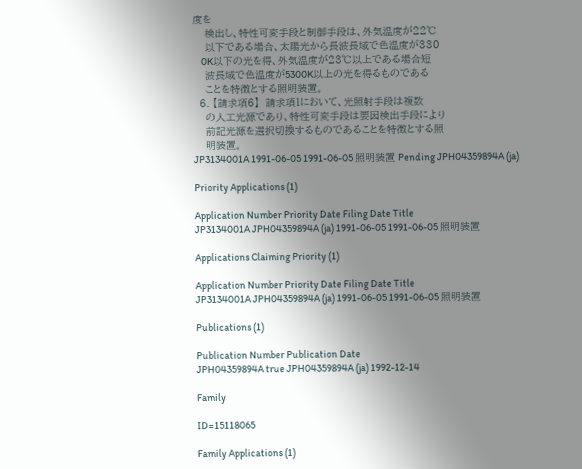度を
    検出し、特性可変手段と制御手段は、外気温度が22℃
    以下である場合、太陽光から長波長域で色温度が330
    0K以下の光を得、外気温度が23℃以上である場合短
    波長域で色温度が5300K以上の光を得るものである
    ことを特徴とする照明装置。
  6. 【請求項6】  請求項1において、光照射手段は複数
    の人工光源であり、特性可変手段は要因検出手段により
    前記光源を選択切換するものであることを特徴とする照
    明装置。
JP3134001A 1991-06-05 1991-06-05 照明装置 Pending JPH04359894A (ja)

Priority Applications (1)

Application Number Priority Date Filing Date Title
JP3134001A JPH04359894A (ja) 1991-06-05 1991-06-05 照明装置

Applications Claiming Priority (1)

Application Number Priority Date Filing Date Title
JP3134001A JPH04359894A (ja) 1991-06-05 1991-06-05 照明装置

Publications (1)

Publication Number Publication Date
JPH04359894A true JPH04359894A (ja) 1992-12-14

Family

ID=15118065

Family Applications (1)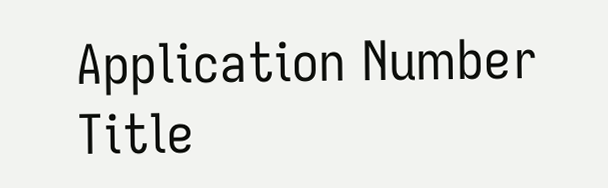Application Number Title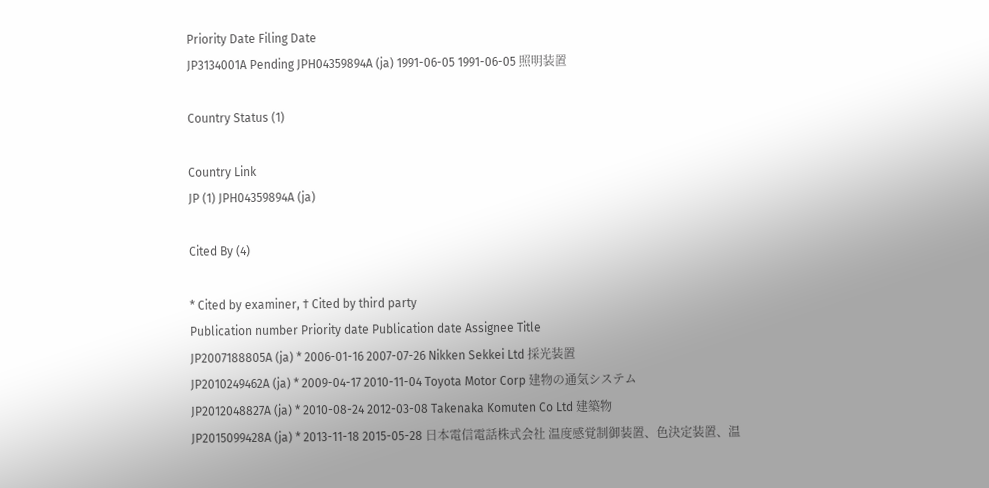Priority Date Filing Date
JP3134001A Pending JPH04359894A (ja) 1991-06-05 1991-06-05 照明装置

Country Status (1)

Country Link
JP (1) JPH04359894A (ja)

Cited By (4)

* Cited by examiner, † Cited by third party
Publication number Priority date Publication date Assignee Title
JP2007188805A (ja) * 2006-01-16 2007-07-26 Nikken Sekkei Ltd 採光装置
JP2010249462A (ja) * 2009-04-17 2010-11-04 Toyota Motor Corp 建物の通気システム
JP2012048827A (ja) * 2010-08-24 2012-03-08 Takenaka Komuten Co Ltd 建築物
JP2015099428A (ja) * 2013-11-18 2015-05-28 日本電信電話株式会社 温度感覚制御装置、色決定装置、温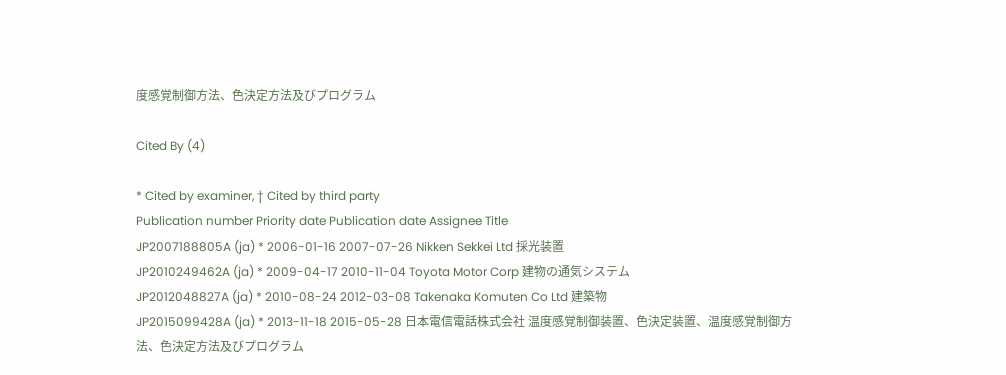度感覚制御方法、色決定方法及びプログラム

Cited By (4)

* Cited by examiner, † Cited by third party
Publication number Priority date Publication date Assignee Title
JP2007188805A (ja) * 2006-01-16 2007-07-26 Nikken Sekkei Ltd 採光装置
JP2010249462A (ja) * 2009-04-17 2010-11-04 Toyota Motor Corp 建物の通気システム
JP2012048827A (ja) * 2010-08-24 2012-03-08 Takenaka Komuten Co Ltd 建築物
JP2015099428A (ja) * 2013-11-18 2015-05-28 日本電信電話株式会社 温度感覚制御装置、色決定装置、温度感覚制御方法、色決定方法及びプログラム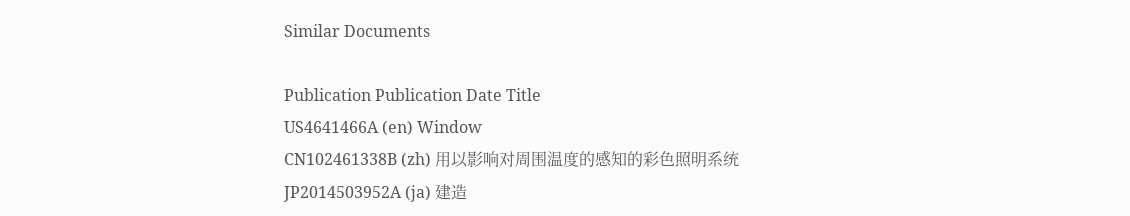Similar Documents

Publication Publication Date Title
US4641466A (en) Window
CN102461338B (zh) 用以影响对周围温度的感知的彩色照明系统
JP2014503952A (ja) 建造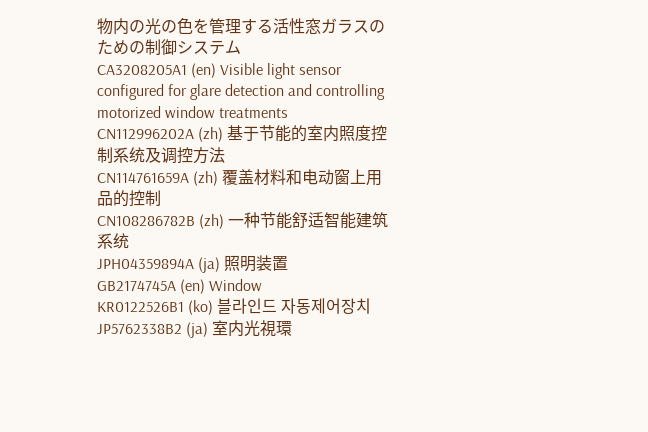物内の光の色を管理する活性窓ガラスのための制御システム
CA3208205A1 (en) Visible light sensor configured for glare detection and controlling motorized window treatments
CN112996202A (zh) 基于节能的室内照度控制系统及调控方法
CN114761659A (zh) 覆盖材料和电动窗上用品的控制
CN108286782B (zh) 一种节能舒适智能建筑系统
JPH04359894A (ja) 照明装置
GB2174745A (en) Window
KR0122526B1 (ko) 블라인드 자동제어장치
JP5762338B2 (ja) 室内光視環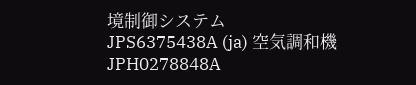境制御システム
JPS6375438A (ja) 空気調和機
JPH0278848A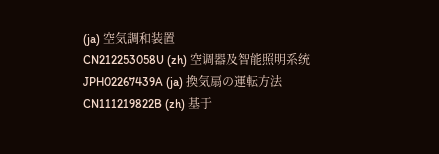(ja) 空気調和装置
CN212253058U (zh) 空调器及智能照明系统
JPH02267439A (ja) 換気扇の運転方法
CN111219822B (zh) 基于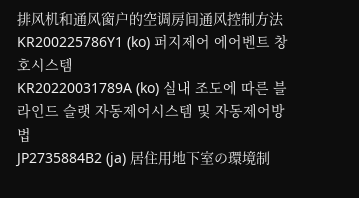排风机和通风窗户的空调房间通风控制方法
KR200225786Y1 (ko) 퍼지제어 에어벤트 창호시스템
KR20220031789A (ko) 실내 조도에 따른 블라인드 슬랫 자동제어시스템 및 자동제어방법
JP2735884B2 (ja) 居住用地下室の環境制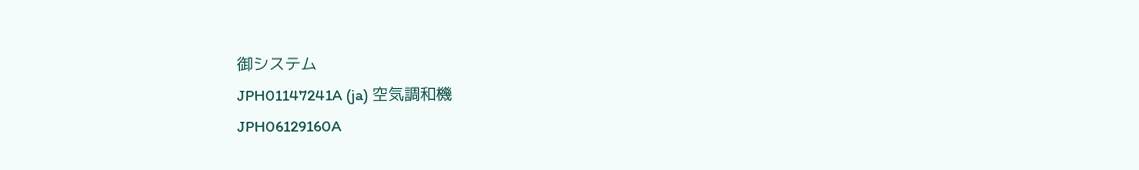御システム
JPH01147241A (ja) 空気調和機
JPH06129160A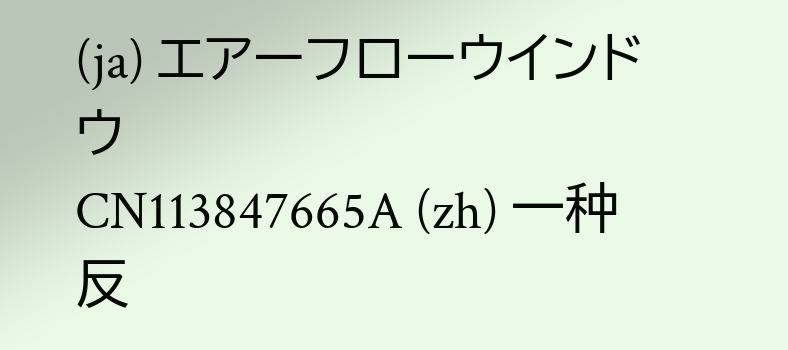(ja) エアーフローウインドウ
CN113847665A (zh) 一种反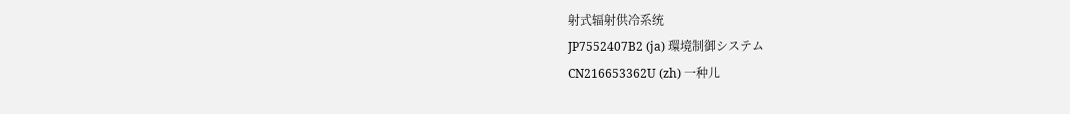射式辐射供冷系统
JP7552407B2 (ja) 環境制御システム
CN216653362U (zh) 一种儿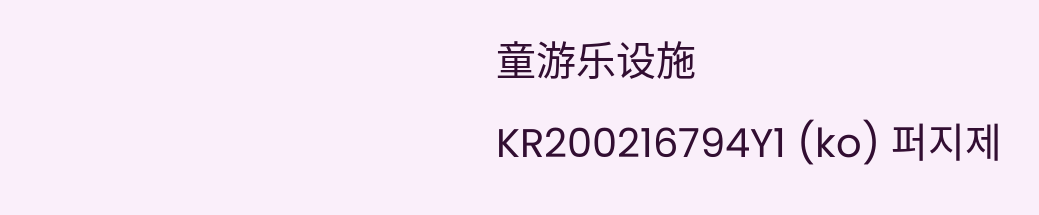童游乐设施
KR200216794Y1 (ko) 퍼지제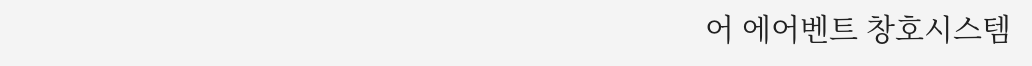어 에어벤트 창호시스템